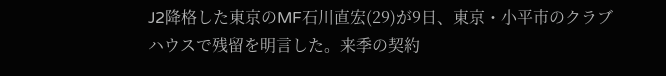J2降格した東京のMF石川直宏(29)が9日、東京・小平市のクラブハウスで残留を明言した。来季の契約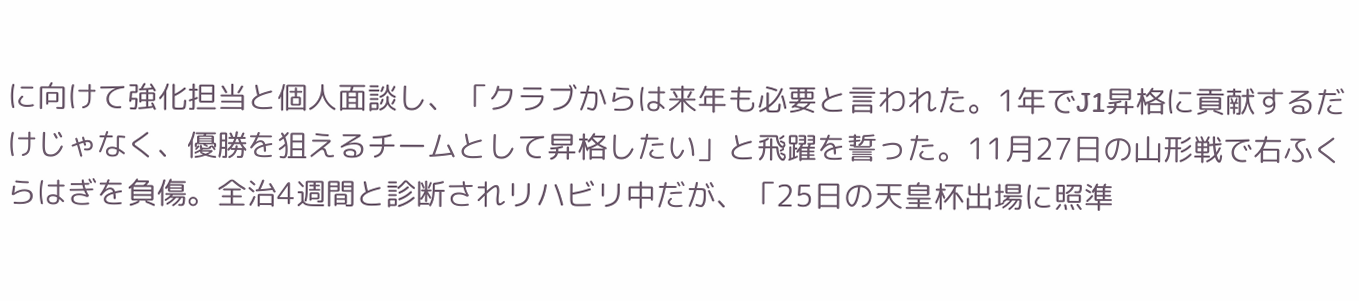に向けて強化担当と個人面談し、「クラブからは来年も必要と言われた。1年でJ1昇格に貢献するだけじゃなく、優勝を狙えるチームとして昇格したい」と飛躍を誓った。11月27日の山形戦で右ふくらはぎを負傷。全治4週間と診断されリハビリ中だが、「25日の天皇杯出場に照準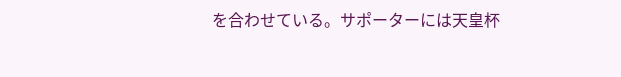を合わせている。サポーターには天皇杯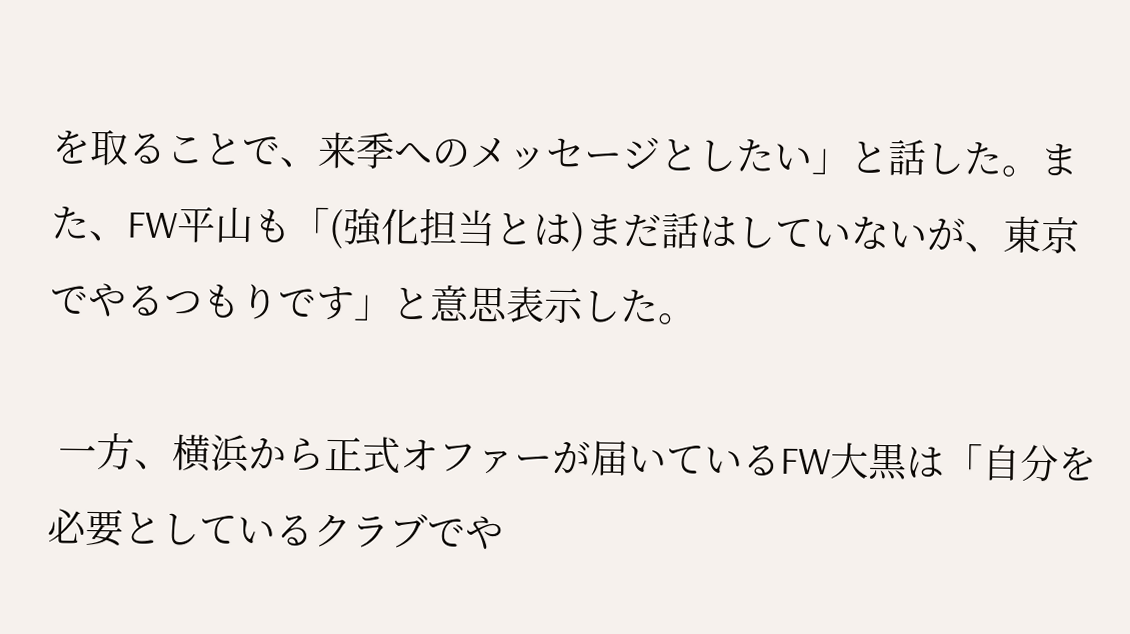を取ることで、来季へのメッセージとしたい」と話した。また、FW平山も「(強化担当とは)まだ話はしていないが、東京でやるつもりです」と意思表示した。

 一方、横浜から正式オファーが届いているFW大黒は「自分を必要としているクラブでや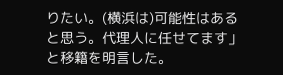りたい。(横浜は)可能性はあると思う。代理人に任せてます」と移籍を明言した。